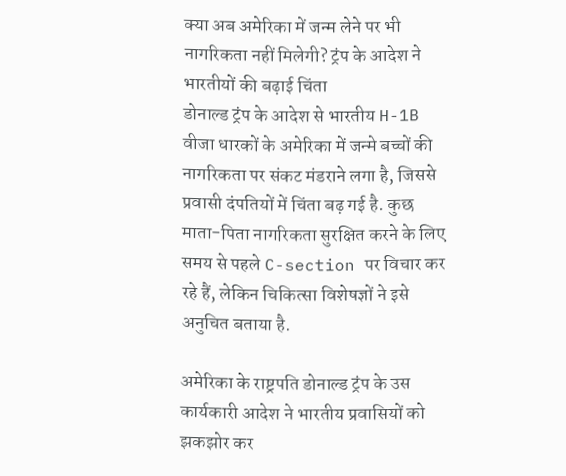क्या अब अमेरिका में जन्म लेने पर भी नागरिकता नहीं मिलेगी? ट्रंप के आदेश ने भारतीयों की बढ़ाई चिंता
डोनाल्ड ट्रंप के आदेश से भारतीय H-1B वीजा धारकों के अमेरिका में जन्मे बच्चों की नागरिकता पर संकट मंडराने लगा है, जिससे प्रवासी दंपतियों में चिंता बढ़ गई है. कुछ माता-पिता नागरिकता सुरक्षित करने के लिए समय से पहले C-section पर विचार कर रहे हैं, लेकिन चिकित्सा विशेषज्ञों ने इसे अनुचित बताया है.

अमेरिका के राष्ट्रपति डोनाल्ड ट्रंप के उस कार्यकारी आदेश ने भारतीय प्रवासियों को झकझोर कर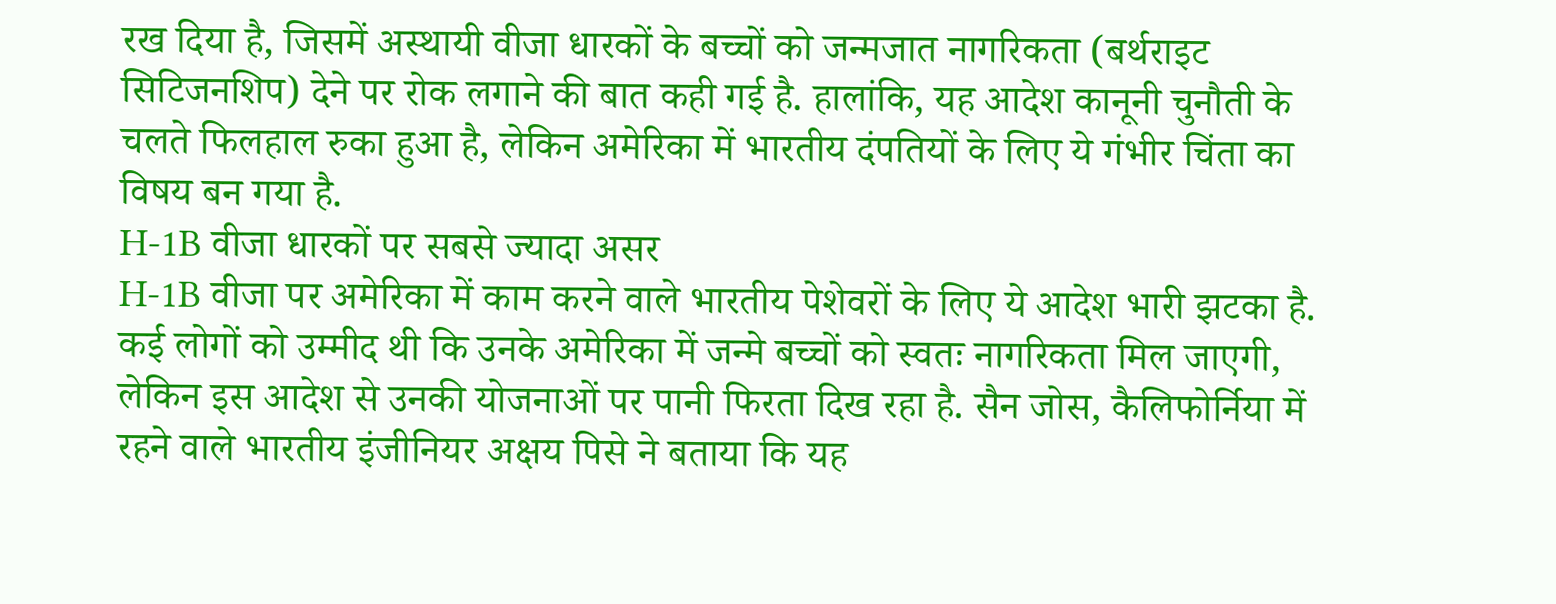रख दिया है, जिसमें अस्थायी वीजा धारकों के बच्चों को जन्मजात नागरिकता (बर्थराइट सिटिजनशिप) देने पर रोक लगाने की बात कही गई है. हालांकि, यह आदेश कानूनी चुनौती के चलते फिलहाल रुका हुआ है, लेकिन अमेरिका में भारतीय दंपतियों के लिए ये गंभीर चिंता का विषय बन गया है.
H-1B वीजा धारकों पर सबसे ज्यादा असर
H-1B वीजा पर अमेरिका में काम करने वाले भारतीय पेशेवरों के लिए ये आदेश भारी झटका है. कई लोगों को उम्मीद थी कि उनके अमेरिका में जन्मे बच्चों को स्वतः नागरिकता मिल जाएगी, लेकिन इस आदेश से उनकी योजनाओं पर पानी फिरता दिख रहा है. सैन जोस, कैलिफोर्निया में रहने वाले भारतीय इंजीनियर अक्षय पिसे ने बताया कि यह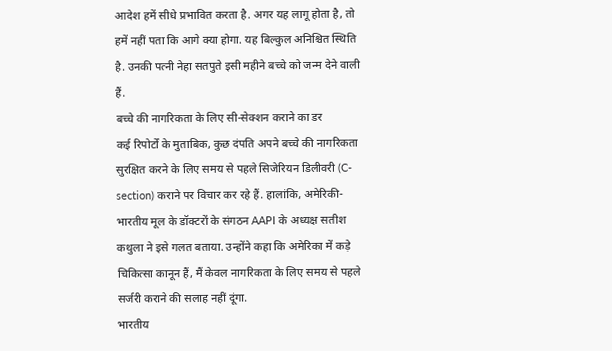आदेश हमें सीधे प्रभावित करता है. अगर यह लागू होता है, तो हमें नहीं पता कि आगे क्या होगा. यह बिल्कुल अनिश्चित स्थिति है. उनकी पत्नी नेहा सतपुते इसी महीने बच्चे को जन्म देने वाली हैं.
बच्चे की नागरिकता के लिए सी-सेक्शन कराने का डर
कई रिपोर्टों के मुताबिक, कुछ दंपति अपने बच्चे की नागरिकता सुरक्षित करने के लिए समय से पहले सिजेरियन डिलीवरी (C-section) कराने पर विचार कर रहे हैं. हालांकि, अमेरिकी-भारतीय मूल के डॉक्टरों के संगठन AAPI के अध्यक्ष सतीश कथुला ने इसे गलत बताया. उन्होंने कहा कि अमेरिका में कड़े चिकित्सा कानून हैं, मैं केवल नागरिकता के लिए समय से पहले सर्जरी कराने की सलाह नहीं दूंगा.
भारतीय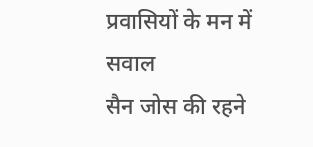प्रवासियों के मन में सवाल
सैन जोस की रहने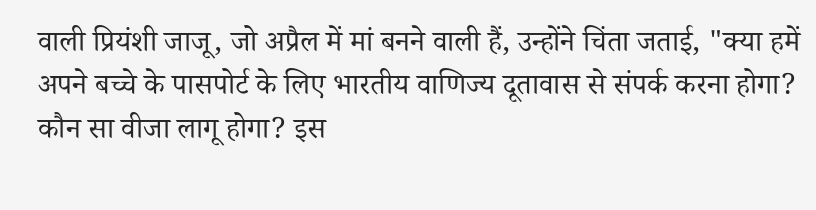वाली प्रियंशी जाजू, जो अप्रैल में मां बनने वाली हैं, उन्होंने चिंता जताई, "क्या हमें अपने बच्चे के पासपोर्ट के लिए भारतीय वाणिज्य दूतावास से संपर्क करना होगा? कौन सा वीजा लागू होगा? इस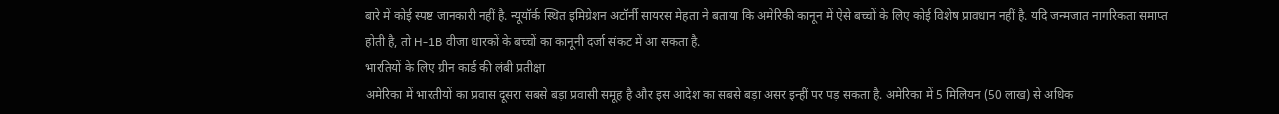बारे में कोई स्पष्ट जानकारी नहीं है. न्यूयॉर्क स्थित इमिग्रेशन अटॉर्नी सायरस मेहता ने बताया कि अमेरिकी कानून में ऐसे बच्चों के लिए कोई विशेष प्रावधान नहीं है. यदि जन्मजात नागरिकता समाप्त होती है, तो H-1B वीजा धारकों के बच्चों का कानूनी दर्जा संकट में आ सकता है.
भारतियों के लिए ग्रीन कार्ड की लंबी प्रतीक्षा
अमेरिका में भारतीयों का प्रवास दूसरा सबसे बड़ा प्रवासी समूह है और इस आदेश का सबसे बड़ा असर इन्हीं पर पड़ सकता है. अमेरिका में 5 मिलियन (50 लाख) से अधिक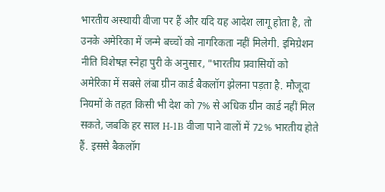भारतीय अस्थायी वीजा पर हैं और यदि यह आदेश लागू होता है, तो उनके अमेरिका में जन्मे बच्चों को नागरिकता नहीं मिलेगी. इमिग्रेशन नीति विशेषज्ञ स्नेहा पुरी के अनुसार, "भारतीय प्रवासियों को अमेरिका में सबसे लंबा ग्रीन कार्ड बैकलॉग झेलना पड़ता है. मौजूदा नियमों के तहत किसी भी देश को 7% से अधिक ग्रीन कार्ड नहीं मिल सकते, जबकि हर साल H-1B वीजा पाने वालों में 72% भारतीय होते हैं. इससे बैकलॉग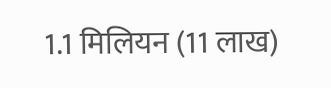1.1 मिलियन (11 लाख)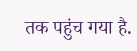तक पहुंच गया है.